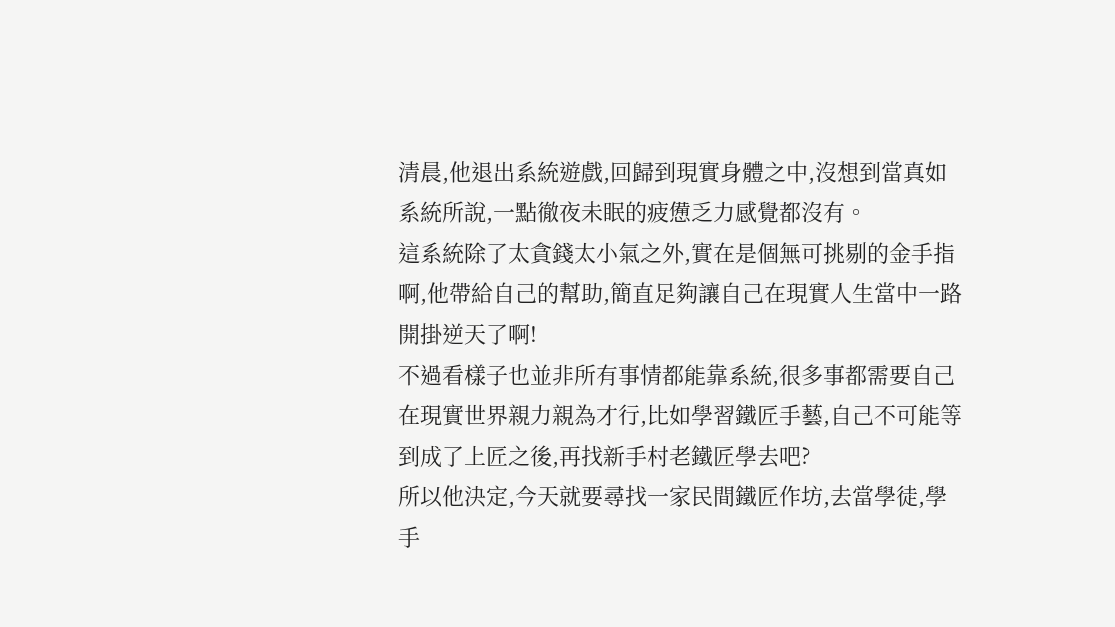清晨,他退出系統遊戲,回歸到現實身體之中,沒想到當真如系統所說,一點徹夜未眠的疲憊乏力感覺都沒有。
這系統除了太貪錢太小氣之外,實在是個無可挑剔的金手指啊,他帶給自己的幫助,簡直足夠讓自己在現實人生當中一路開掛逆天了啊!
不過看樣子也並非所有事情都能靠系統,很多事都需要自己在現實世界親力親為才行,比如學習鐵匠手藝,自己不可能等到成了上匠之後,再找新手村老鐵匠學去吧?
所以他決定,今天就要尋找一家民間鐵匠作坊,去當學徒,學手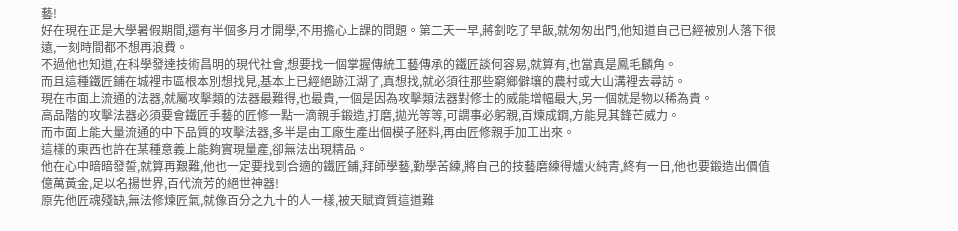藝!
好在現在正是大學暑假期間,還有半個多月才開學,不用擔心上課的問題。第二天一早,蔣釗吃了早飯,就匆匆出門,他知道自己已經被別人落下很遠,一刻時間都不想再浪費。
不過他也知道,在科學發達技術昌明的現代社會,想要找一個掌握傳統工藝傳承的鐵匠談何容易,就算有,也當真是鳳毛麟角。
而且這種鐵匠鋪在城裡市區根本別想找見,基本上已經絕跡江湖了,真想找,就必須往那些窮鄉僻壤的農村或大山溝裡去尋訪。
現在市面上流通的法器,就屬攻擊類的法器最難得,也最貴,一個是因為攻擊類法器對修士的威能增幅最大,另一個就是物以稀為貴。
高品階的攻擊法器必須要會鐵匠手藝的匠修一點一滴親手鍛造,打磨,拋光等等,可謂事必躬親,百煉成鋼,方能見其鋒芒威力。
而市面上能大量流通的中下品質的攻擊法器,多半是由工廠生產出個模子胚料,再由匠修親手加工出來。
這樣的東西也許在某種意義上能夠實現量產,卻無法出現精品。
他在心中暗暗發誓,就算再艱難,他也一定要找到合適的鐵匠鋪,拜師學藝,勤學苦練,將自己的技藝磨練得爐火純青,終有一日,他也要鍛造出價值億萬黃金,足以名揚世界,百代流芳的絕世神器!
原先他匠魂殘缺,無法修煉匠氣,就像百分之九十的人一樣,被天賦資質這道難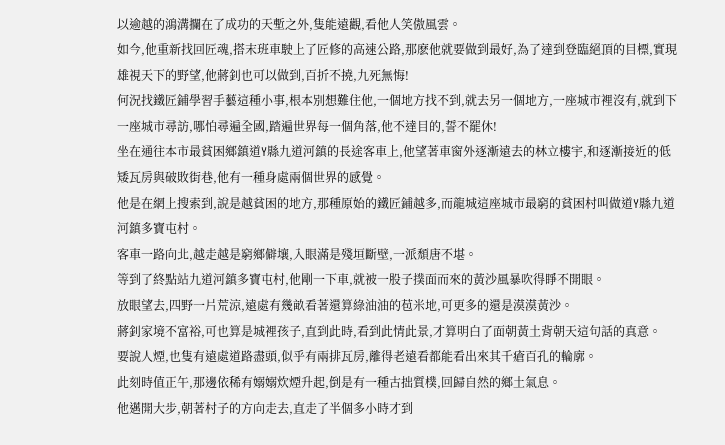以逾越的鴻溝攔在了成功的天塹之外,隻能遠觀,看他人笑傲風雲。
如今,他重新找回匠魂,搭末班車駛上了匠修的高速公路,那麽他就要做到最好,為了達到登臨絕頂的目標,實現雄視天下的野望,他蔣釗也可以做到,百折不撓,九死無悔!
何況找鐵匠鋪學習手藝這種小事,根本別想難住他,一個地方找不到,就去另一個地方,一座城市裡沒有,就到下一座城市尋訪,哪怕尋遍全國,踏遍世界每一個角落,他不達目的,誓不罷休!
坐在通往本市最貧困鄉鎮道Y縣九道河鎮的長途客車上,他望著車窗外逐漸遠去的林立樓宇,和逐漸接近的低矮瓦房與破敗街巷,他有一種身處兩個世界的感覺。
他是在網上搜索到,說是越貧困的地方,那種原始的鐵匠鋪越多,而龍城這座城市最窮的貧困村叫做道Y縣九道河鎮多寶屯村。
客車一路向北,越走越是窮鄉僻壤,入眼滿是殘垣斷壁,一派頹唐不堪。
等到了終點站九道河鎮多寶屯村,他剛一下車,就被一股子撲面而來的黃沙風暴吹得睜不開眼。
放眼望去,四野一片荒涼,遠處有幾畝看著還算綠油油的苞米地,可更多的還是漠漠黃沙。
蔣釗家境不富裕,可也算是城裡孩子,直到此時,看到此情此景,才算明白了面朝黃土背朝天這句話的真意。
要說人煙,也隻有遠處道路盡頭,似乎有兩排瓦房,離得老遠看都能看出來其千瘡百孔的輪廓。
此刻時值正午,那邊依稀有嫋嫋炊煙升起,倒是有一種古拙質樸,回歸自然的鄉土氣息。
他邁開大步,朝著村子的方向走去,直走了半個多小時才到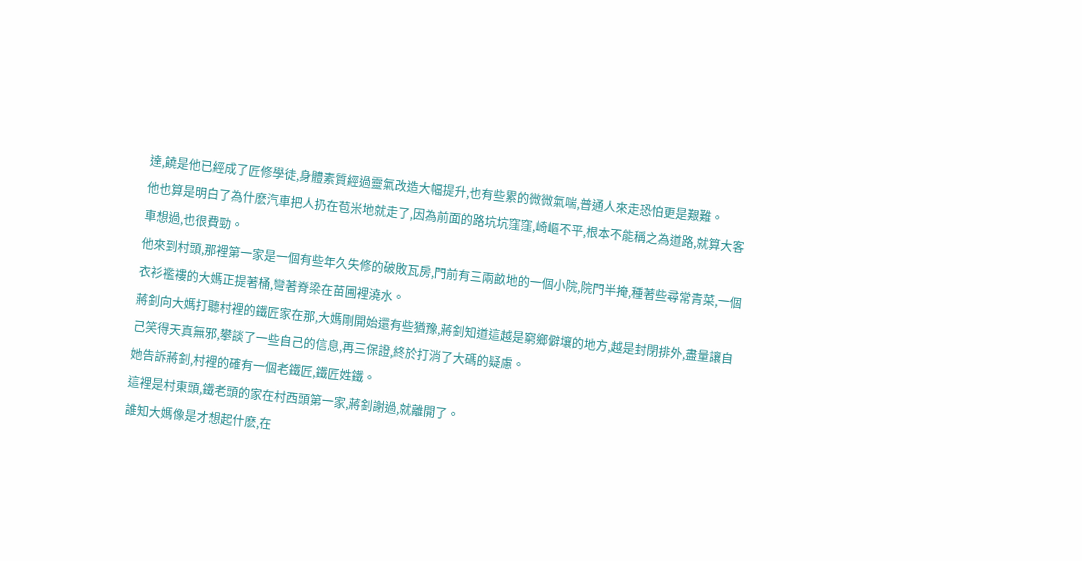達,饒是他已經成了匠修學徒,身體素質經過靈氣改造大幅提升,也有些累的微微氣喘,普通人來走恐怕更是艱難。
他也算是明白了為什麽汽車把人扔在苞米地就走了,因為前面的路坑坑窪窪,崎嶇不平,根本不能稱之為道路,就算大客車想過,也很費勁。
他來到村頭,那裡第一家是一個有些年久失修的破敗瓦房,門前有三兩畝地的一個小院,院門半掩,種著些尋常青菜,一個衣衫襤褸的大媽正提著桶,彎著脊梁在苗圃裡澆水。
蔣釗向大媽打聽村裡的鐵匠家在那,大媽剛開始還有些猶豫,蔣釗知道這越是窮鄉僻壤的地方,越是封閉排外,盡量讓自己笑得天真無邪,攀談了一些自己的信息,再三保證,終於打消了大碼的疑慮。
她告訴蔣釗,村裡的確有一個老鐵匠,鐵匠姓鐵。
這裡是村東頭,鐵老頭的家在村西頭第一家,蔣釗謝過,就離開了。
誰知大媽像是才想起什麽,在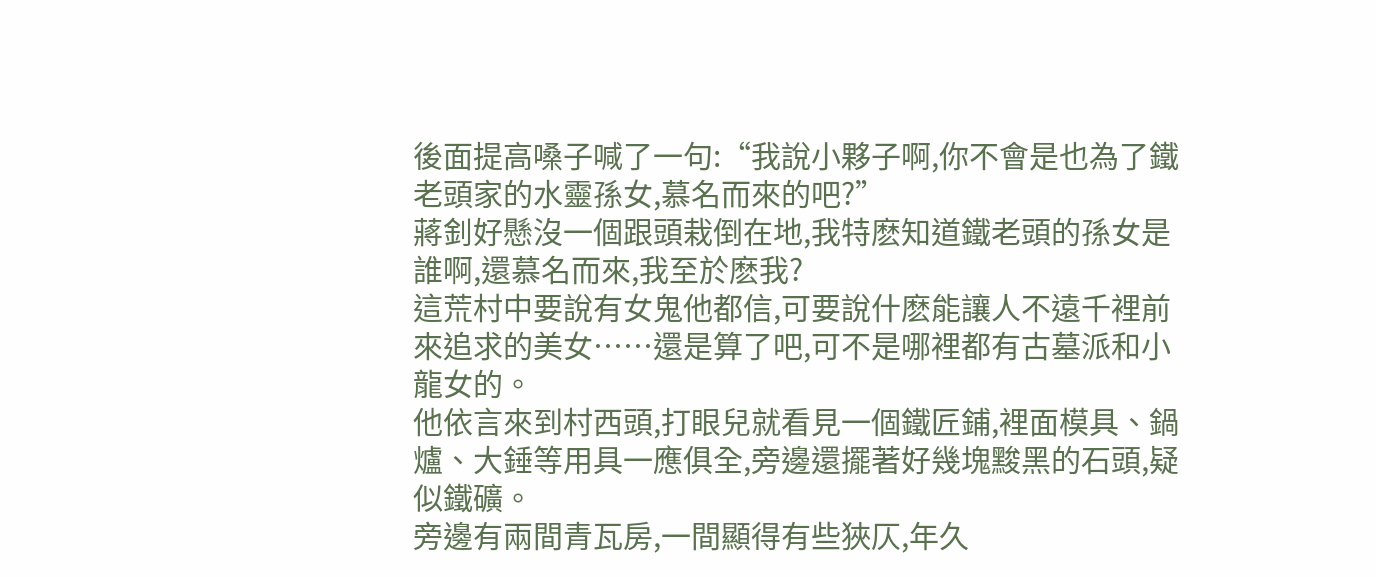後面提高嗓子喊了一句:“我說小夥子啊,你不會是也為了鐵老頭家的水靈孫女,慕名而來的吧?”
蔣釗好懸沒一個跟頭栽倒在地,我特麽知道鐵老頭的孫女是誰啊,還慕名而來,我至於麽我?
這荒村中要說有女鬼他都信,可要說什麽能讓人不遠千裡前來追求的美女……還是算了吧,可不是哪裡都有古墓派和小龍女的。
他依言來到村西頭,打眼兒就看見一個鐵匠鋪,裡面模具、鍋爐、大錘等用具一應俱全,旁邊還擺著好幾塊黢黑的石頭,疑似鐵礦。
旁邊有兩間青瓦房,一間顯得有些狹仄,年久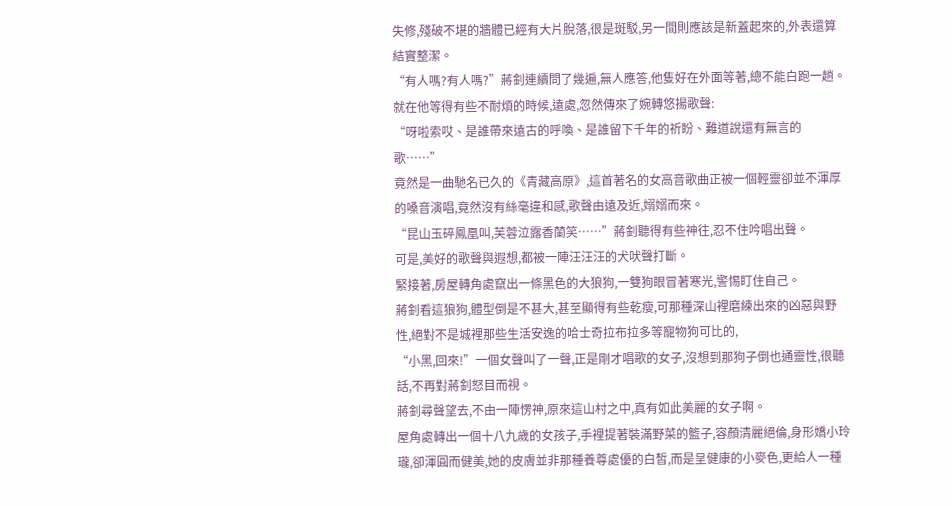失修,殘破不堪的牆體已經有大片脫落,很是斑駁,另一間則應該是新蓋起來的,外表還算結實整潔。
“有人嗎?有人嗎?”蔣釗連續問了幾遍,無人應答,他隻好在外面等著,總不能白跑一趟。
就在他等得有些不耐煩的時候,遠處,忽然傳來了婉轉悠揚歌聲:
“呀啦索哎、是誰帶來遠古的呼喚、是誰留下千年的祈盼、難道說還有無言的歌……”
竟然是一曲馳名已久的《青藏高原》,這首著名的女高音歌曲正被一個輕靈卻並不渾厚的嗓音演唱,竟然沒有絲毫違和感,歌聲由遠及近,嫋嫋而來。
“昆山玉碎鳳凰叫,芙蓉泣露香蘭笑……”蔣釗聽得有些神往,忍不住吟唱出聲。
可是,美好的歌聲與遐想,都被一陣汪汪汪的犬吠聲打斷。
緊接著,房屋轉角處竄出一條黑色的大狼狗,一雙狗眼冒著寒光,警惕盯住自己。
蔣釗看這狼狗,體型倒是不甚大,甚至顯得有些乾瘦,可那種深山裡磨練出來的凶惡與野性,絕對不是城裡那些生活安逸的哈士奇拉布拉多等寵物狗可比的,
“小黑,回來!”一個女聲叫了一聲,正是剛才唱歌的女子,沒想到那狗子倒也通靈性,很聽話,不再對蔣釗怒目而視。
蔣釗尋聲望去,不由一陣愣神,原來這山村之中,真有如此美麗的女子啊。
屋角處轉出一個十八九歲的女孩子,手裡提著裝滿野菜的籃子,容顏清麗絕倫,身形嬌小玲瓏,卻渾圓而健美,她的皮膚並非那種養尊處優的白皙,而是呈健康的小麥色,更給人一種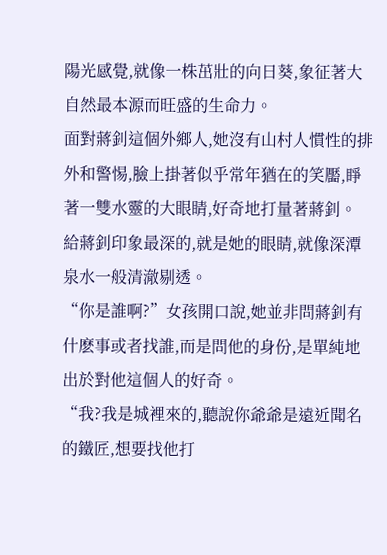陽光感覺,就像一株茁壯的向日葵,象征著大自然最本源而旺盛的生命力。
面對蔣釗這個外鄉人,她沒有山村人慣性的排外和警惕,臉上掛著似乎常年猶在的笑靨,睜著一雙水靈的大眼睛,好奇地打量著蔣釗。
給蔣釗印象最深的,就是她的眼睛,就像深潭泉水一般清澈剔透。
“你是誰啊?”女孩開口說,她並非問蔣釗有什麽事或者找誰,而是問他的身份,是單純地出於對他這個人的好奇。
“我?我是城裡來的,聽說你爺爺是遠近聞名的鐵匠,想要找他打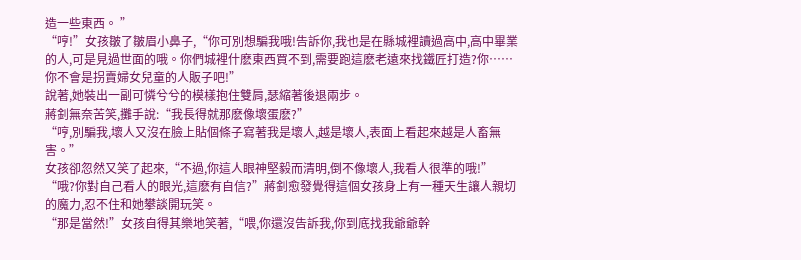造一些東西。 ”
“哼!”女孩皺了皺眉小鼻子,“你可別想騙我哦!告訴你,我也是在縣城裡讀過高中,高中畢業的人,可是見過世面的哦。你們城裡什麽東西買不到,需要跑這麽老遠來找鐵匠打造?你……你不會是拐賣婦女兒童的人販子吧!”
說著,她裝出一副可憐兮兮的模樣抱住雙肩,瑟縮著後退兩步。
蔣釗無奈苦笑,攤手說:“我長得就那麽像壞蛋麽?”
“哼,別騙我,壞人又沒在臉上貼個條子寫著我是壞人,越是壞人,表面上看起來越是人畜無害。”
女孩卻忽然又笑了起來,“不過,你這人眼神堅毅而清明,倒不像壞人,我看人很準的哦!”
“哦?你對自己看人的眼光,這麽有自信?”蔣釗愈發覺得這個女孩身上有一種天生讓人親切的魔力,忍不住和她攀談開玩笑。
“那是當然!”女孩自得其樂地笑著,“喂,你還沒告訴我,你到底找我爺爺幹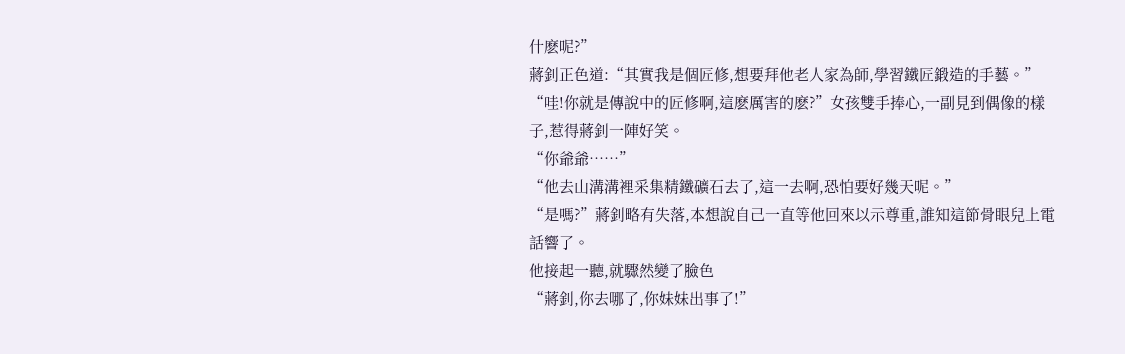什麽呢?”
蔣釗正色道:“其實我是個匠修,想要拜他老人家為師,學習鐵匠鍛造的手藝。”
“哇!你就是傳說中的匠修啊,這麽厲害的麽?”女孩雙手捧心,一副見到偶像的樣子,惹得蔣釗一陣好笑。
“你爺爺……”
“他去山溝溝裡采集精鐵礦石去了,這一去啊,恐怕要好幾天呢。”
“是嗎?”蔣釗略有失落,本想說自己一直等他回來以示尊重,誰知這節骨眼兒上電話響了。
他接起一聽,就驟然變了臉色
“蔣釗,你去哪了,你妹妹出事了!”